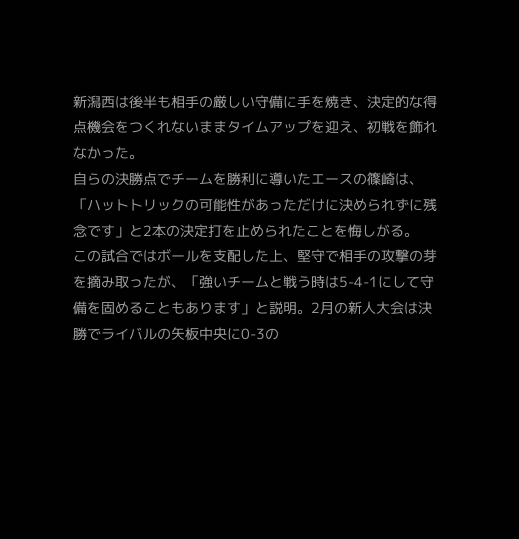新潟西は後半も相手の厳しい守備に手を焼き、決定的な得点機会をつくれないままタイムアップを迎え、初戦を飾れなかった。
自らの決勝点でチームを勝利に導いたエースの篠崎は、「ハットトリックの可能性があっただけに決められずに残念です」と2本の決定打を止められたことを悔しがる。
この試合ではボールを支配した上、堅守で相手の攻撃の芽を摘み取ったが、「強いチームと戦う時は5-4-1にして守備を固めることもあります」と説明。2月の新人大会は決勝でライバルの矢板中央に0-3の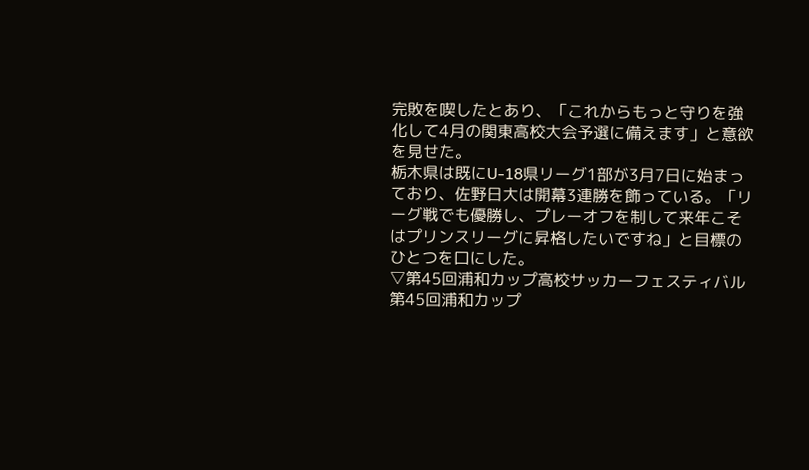完敗を喫したとあり、「これからもっと守りを強化して4月の関東高校大会予選に備えます」と意欲を見せた。
栃木県は既にU-18県リーグ1部が3月7日に始まっており、佐野日大は開幕3連勝を飾っている。「リーグ戦でも優勝し、プレーオフを制して来年こそはプリンスリーグに昇格したいですね」と目標のひとつを口にした。
▽第45回浦和カップ高校サッカーフェスティバル
第45回浦和カップ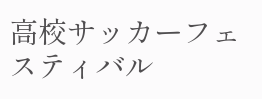高校サッカーフェスティバル